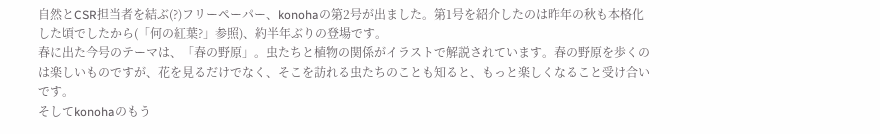自然とCSR担当者を結ぶ(?)フリーペーパー、konohaの第2号が出ました。第1号を紹介したのは昨年の秋も本格化した頃でしたから(「何の紅葉?」参照)、約半年ぶりの登場です。
春に出た今号のテーマは、「春の野原」。虫たちと植物の関係がイラストで解説されています。春の野原を歩くのは楽しいものですが、花を見るだけでなく、そこを訪れる虫たちのことも知ると、もっと楽しくなること受け合いです。
そしてkonohaのもう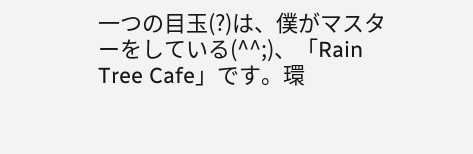一つの目玉(?)は、僕がマスターをしている(^^;)、「Rain Tree Cafe」です。環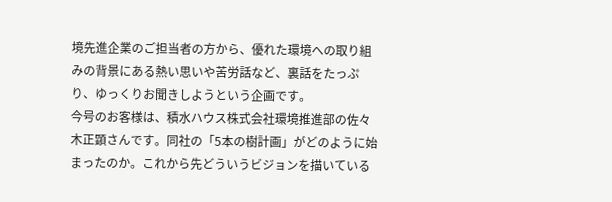境先進企業のご担当者の方から、優れた環境への取り組みの背景にある熱い思いや苦労話など、裏話をたっぷり、ゆっくりお聞きしようという企画です。
今号のお客様は、積水ハウス株式会社環境推進部の佐々木正顕さんです。同社の「5本の樹計画」がどのように始まったのか。これから先どういうビジョンを描いている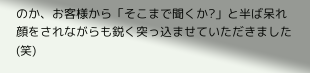のか、お客様から「そこまで聞くか?」と半ば呆れ顔をされながらも鋭く突っ込ませていただきました(笑)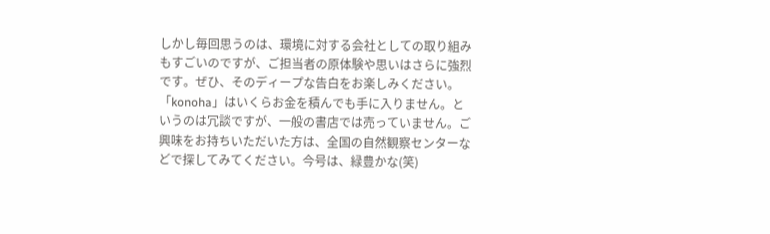しかし毎回思うのは、環境に対する会社としての取り組みもすごいのですが、ご担当者の原体験や思いはさらに強烈です。ぜひ、そのディープな告白をお楽しみください。
「konoha」はいくらお金を積んでも手に入りません。というのは冗談ですが、一般の書店では売っていません。ご興味をお持ちいただいた方は、全国の自然観察センターなどで探してみてください。今号は、緑豊かな(笑)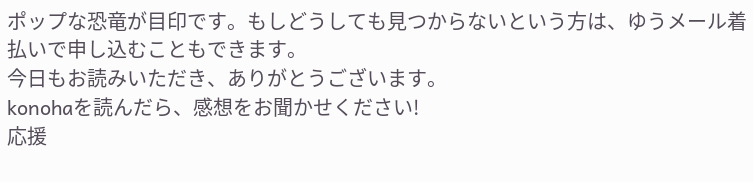ポップな恐竜が目印です。もしどうしても見つからないという方は、ゆうメール着払いで申し込むこともできます。
今日もお読みいただき、ありがとうございます。
konohaを読んだら、感想をお聞かせください!
応援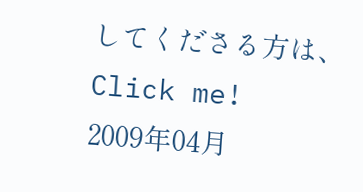してくださる方は、Click me!
2009年04月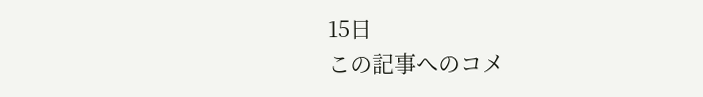15日
この記事へのコメ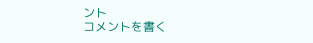ント
コメントを書く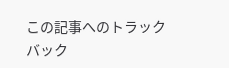この記事へのトラックバック